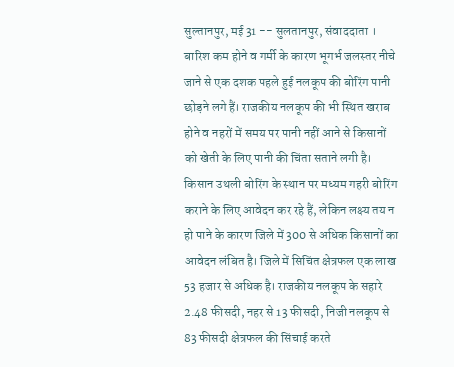सुल्तानपुर, मई 31 -- सुलतानपुर, संवाददाता । बारिश कम होने व गर्मी के कारण भूगर्भ जलस्तर नीचे जाने से एक दशक पहले हुई नलकूप की बोरिंग पानी छोड़ने लगे हैं। राजकीय नलकूप की भी स्थित खराब होने व नहरों में समय पर पानी नहीं आने से किसानों को खेती के लिए पानी की चिंता सताने लगी है। किसान उथली बोरिंग के स्थान पर मध्यम गहरी बोरिंग कराने के लिए आवेदन कर रहे हैं, लेकिन लक्ष्य तय न हो पाने के कारण जिले में 300 से अधिक किसानों का आवेदन लंबित है। जिले में सिचिंत क्षेत्रफल एक लाख 53 हजार से अधिक है। राजकीय नलकूप के सहारे 2.48 फीसदी, नहर से 13 फीसदी, निजी नलकूप से 83 फीसदी क्षेत्रफल की सिंचाई करते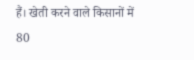हैं। खेती करने वाले किसानों में 80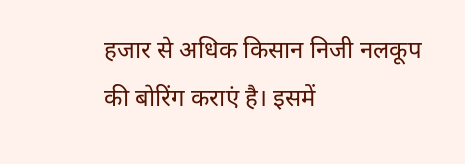हजार से अधिक किसान निजी नलकूप की बोरिंग कराएं है। इसमें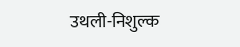उथली-निशुल्क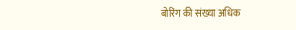बोरिंग की संख्या अधिक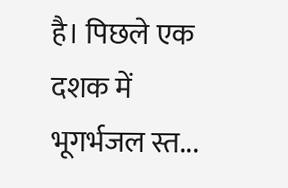है। पिछले एक दशक में भूगर्भजल स्त...